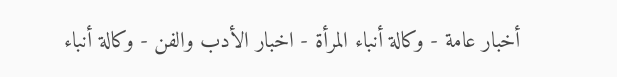أخبار عامة - وكالة أنباء المرأة - اخبار الأدب والفن - وكالة أنباء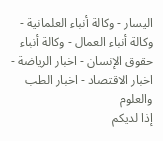اليسار - وكالة أنباء العلمانية - وكالة أنباء العمال - وكالة أنباء حقوق الإنسان - اخبار الرياضة - اخبار الاقتصاد - اخبار الطب والعلوم
إذا لديكم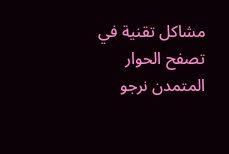مشاكل تقنية في تصفح الحوار المتمدن نرجو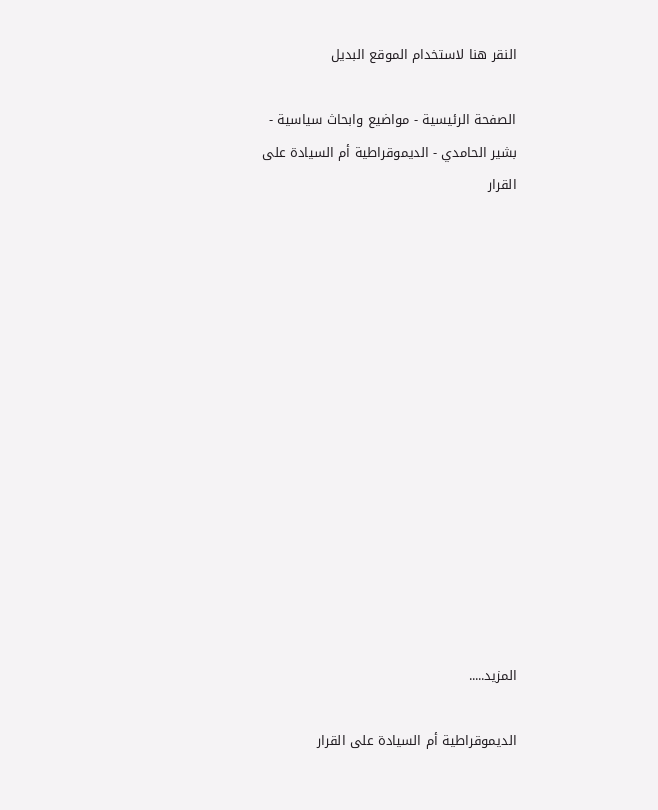النقر هنا لاستخدام الموقع البديل

الصفحة الرئيسية - مواضيع وابحاث سياسية - بشير الحامدي - الديموقراطية أم السيادة على القرار














المزيد.....

الديموقراطية أم السيادة على القرار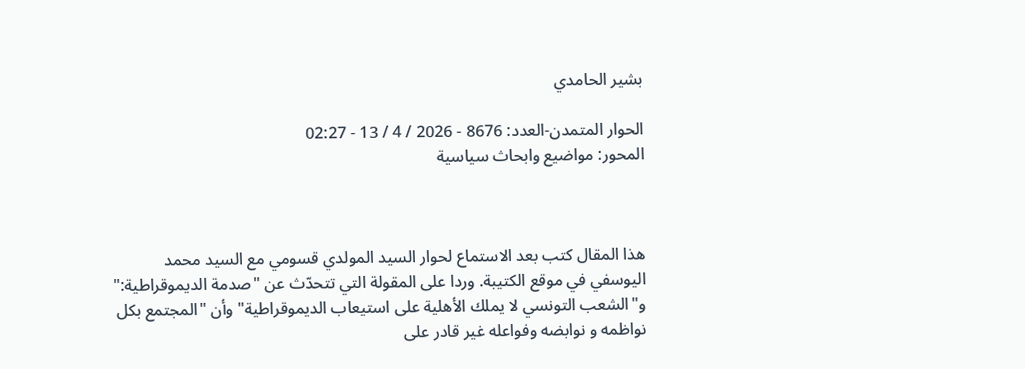بشير الحامدي

الحوار المتمدن-العدد: 8676 - 2026 / 4 / 13 - 02:27
المحور: مواضيع وابحاث سياسية



هذا المقال كتب بعد الاستماع لحوار السيد المولدي قسومي مع السيد محمد اليوسفي في موقع الكتيبة. وردا على المقولة التي تتحدّث عن "صدمة الديموقراطية:" و"الشعب التونسي لا يملك الأهلية على استيعاب الديموقراطية" وأن "المجتمع بكل نواظمه و نوابضه وفواعله غير قادر على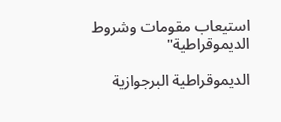استيعاب مقومات وشروط الديموقراطية"

الديموقراطية البرجوازية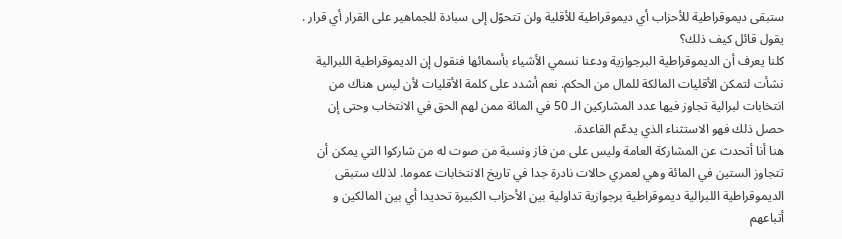ستبقى ديموقراطية للأحزاب أي ديموقراطية للأقلية ولن تتحوّل إلى سبادة للجماهير على القرار أي قرار . يقول قائل كيف ذلك؟
كلنا يعرف أن الديموقراطية البرجوازية ودعنا نسمي الأشياء بأسمائها فنقول إن الديموقراطية اللبرالية نشأت لتمكن الأقليات المالكة للمال من الحكم. نعم أشدد على كلمة الأقليات لأن ليس هناك من انتخابات لبرالية تجاوز فيها عدد المشاركين الـ 50 في المائة ممن لهم الحق في الانتخاب وحتى إن حصل ذلك فهو الاستثناء الذي يدعّم القاعدة.
هنا أنا أتحدث عن المشاركة العامة وليس على من فاز ونسبة من صوت له من شاركوا التي يمكن أن تتجاوز الستين في المائة وهي لعمري حالات نادرة جدا في تاريخ الانتخابات عموما. لذلك ستبقى الديموقراطية اللبرالية ديموقراطية برجوازية تداولية بين الأحزاب الكبيرة تحديدا أي بين المالكين و أتباعهم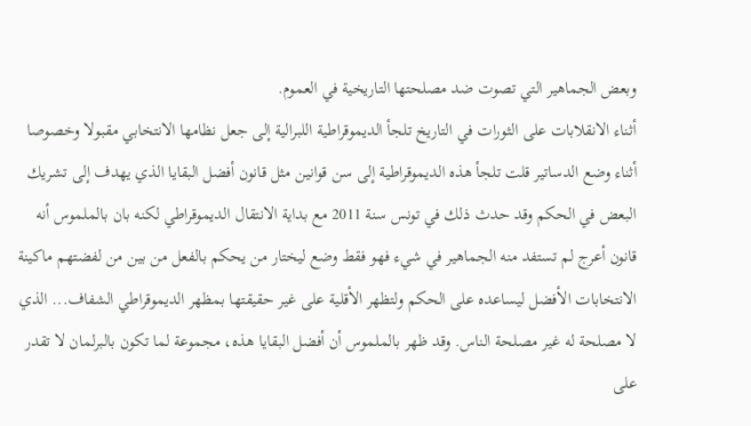وبعض الجماهير التي تصوت ضد مصلحتها التاريخية في العموم.
أثناء الانقلابات على الثورات في التاريخ تلجأ الديموقراطية اللبرالية إلى جعل نظامها الانتخابي مقبولا وخصوصا أثناء وضع الدساتير قلت تلجأ هذه الديموقراطية إلى سن قوانين مثل قانون أفضل البقايا الذي يهدف إلى تشريك البعض في الحكم وقد حدث ذلك في تونس سنة 2011 مع بداية الانتقال الديموقراطي لكنه بان بالملموس أنه قانون أعرج لم تستفد منه الجماهير في شيء فهو فقط وضع ليختار من يحكم بالفعل من بين من لفضتهم ماكينة الانتخابات الأفضل ليساعده على الحكم ولتظهر الأقلية على غير حقيقتها بمظهر الديموقراطي الشفاف... الذي لا مصلحة له غير مصلحة الناس. وقد ظهر بالملموس أن أفضل البقايا هذه، مجموعة لما تكون بالبرلمان لا تقدر على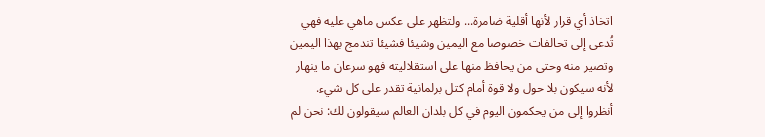اتخاذ أي قرار لأنها أقلية ضامرة... ولتظهر على عكس ماهي عليه فهي تُدعى إلى تحالفات خصوصا مع اليمين وشيئا فشيئا تندمج بهذا اليمين وتصير منه وحتى من يحافظ منها على استقلاليته فهو سرعان ما ينهار لأنه سيكون بلا حول ولا قوة أمام كتل برلمانية تقدر على كل شيء.
أنظروا إلى من يحكمون اليوم في كل بلدان العالم سيقولون لك: نحن لم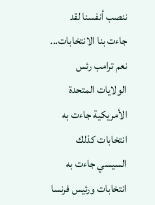ننصب أنفسنا لقد جاءت بنا الانتخابات... نعم ترامب رئس الولايات المتحدة الأمريكية جاءت به انتخابات كذلك السيسي جاءت به انتخابات ورئيس فرنسا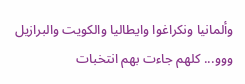وألمانيا ونكراغوا وايطاليا والكويت والبرازيل ووو... كلهم جاءت بهم انتخبات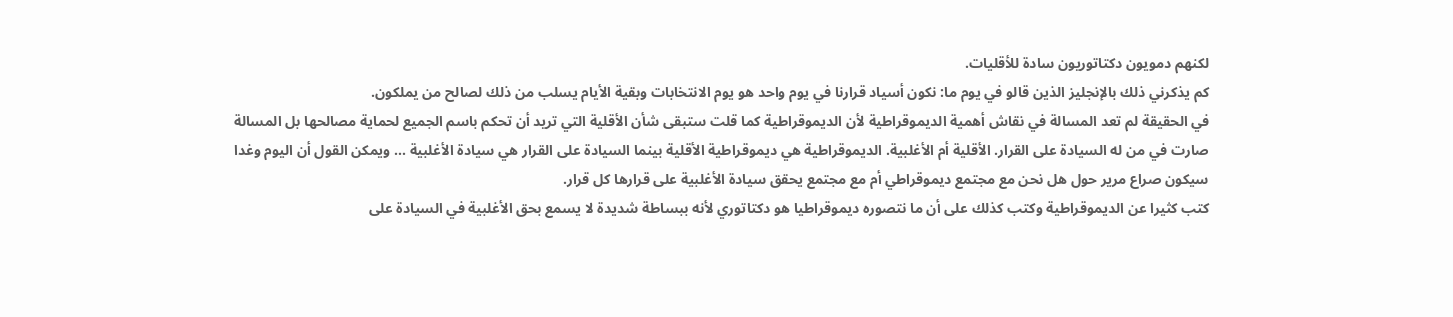لكنهم دمويون دكتاتوريون سادة للأقليات.
كم يذكرني ذلك بالإنجليز الذين قالو في يوم ما: نكون أسياد قرارنا في يوم واحد هو يوم الانتخابات وبقية الأيام يسلب من ذلك لصالح من يملكون.
في الحقيقة لم تعد المسالة في نقاش أهمية الديموقراطية لأن الديموقراطية كما قلت ستبقى شأن الأقلية التي تريد أن تحكم باسم الجميع لحماية مصالحها بل المسالة صارت في من له السيادة على القرار. الأقلية أم الأغلبية. الديموقراطية هي ديموقراطية الأقلية بينما السيادة على القرار هي سيادة الأغلبية ... ويمكن القول أن اليوم وغدا سيكون صراع مرير حول هل نحن مع مجتمع ديموقراطي أم مع مجتمع يحقق سيادة الأغلبية على قرارها كل قرار.
كتب كثيرا عن الديموقراطية وكتب كذلك على أن ما نتصوره ديموقراطيا هو دكتاتوري لأنه ببساطة شديدة لا يسمع بحق الأغلبية في السيادة على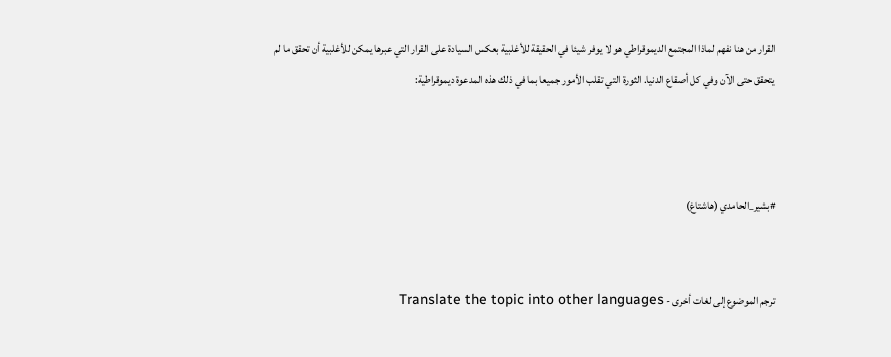القرار من هنا نفهم لماذا المجتمع الديموقراطي هو لا يوفر شيئا في الحقيقة للأغلبية بعكس السيادة على القرار التي عبرها يمكن للأغلبية أن تحقق ما لم يتحقق حتى الآن وفي كل أصقاع الدنيا. الثورة التي تقلب الأمور جميعا بما في ذلك هذه المدعوة ديموقراطية:



#بشير_الحامدي (هاشتاغ)


ترجم الموضوع إلى لغات أخرى - Translate the topic into other languages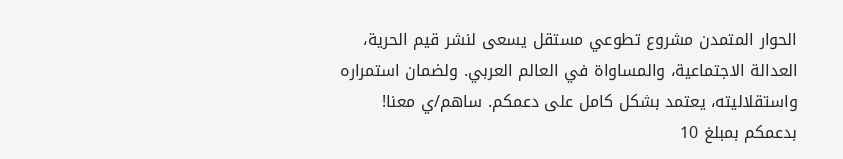الحوار المتمدن مشروع تطوعي مستقل يسعى لنشر قيم الحرية، العدالة الاجتماعية، والمساواة في العالم العربي. ولضمان استمراره واستقلاليته، يعتمد بشكل كامل على دعمكم. ساهم/ي معنا! بدعمكم بمبلغ 10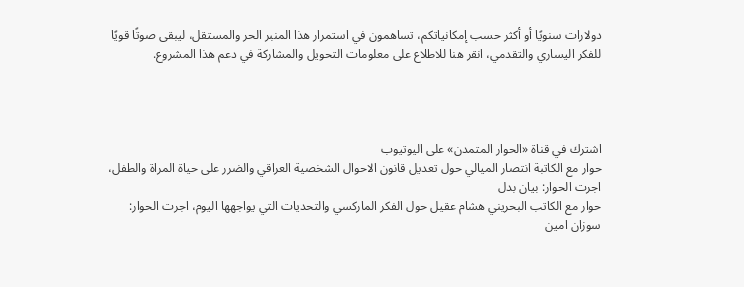دولارات سنويًا أو أكثر حسب إمكانياتكم، تساهمون في استمرار هذا المنبر الحر والمستقل، ليبقى صوتًا قويًا للفكر اليساري والتقدمي، انقر هنا للاطلاع على معلومات التحويل والمشاركة في دعم هذا المشروع.




اشترك في قناة «الحوار المتمدن» على اليوتيوب
حوار مع الكاتبة انتصار الميالي حول تعديل قانون الاحوال الشخصية العراقي والضرر على حياة المراة والطفل، اجرت الحوار: بيان بدل
حوار مع الكاتب البحريني هشام عقيل حول الفكر الماركسي والتحديات التي يواجهها اليوم، اجرت الحوار: سوزان امين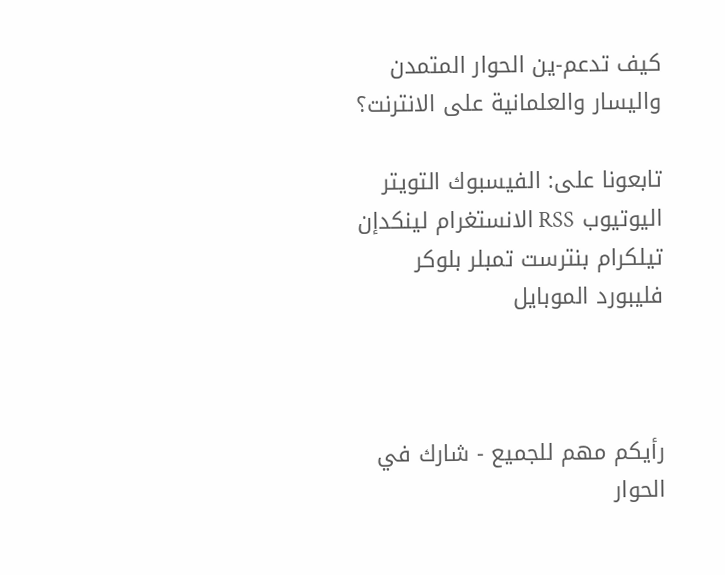كيف تدعم-ين الحوار المتمدن واليسار والعلمانية على الانترنت؟

تابعونا على: الفيسبوك التويتر اليوتيوب RSS الانستغرام لينكدإن تيلكرام بنترست تمبلر بلوكر فليبورد الموبايل



رأيكم مهم للجميع - شارك في الحوار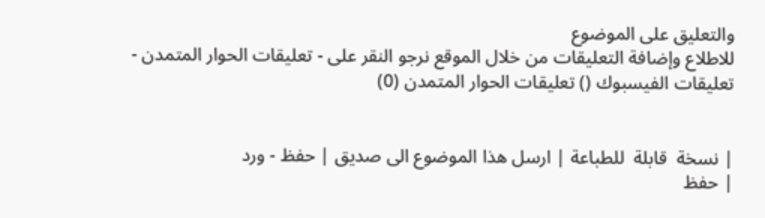والتعليق على الموضوع
للاطلاع وإضافة التعليقات من خلال الموقع نرجو النقر على - تعليقات الحوار المتمدن -
تعليقات الفيسبوك () تعليقات الحوار المتمدن (0)


| نسخة  قابلة  للطباعة | ارسل هذا الموضوع الى صديق | حفظ - ورد
| حفظ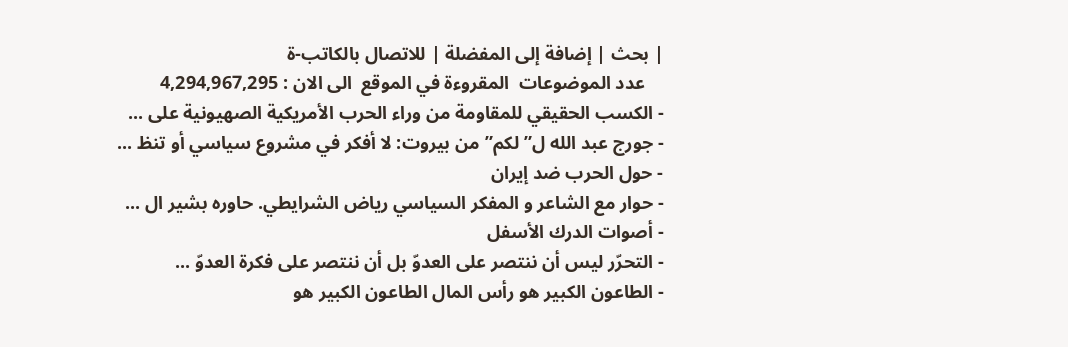| بحث | إضافة إلى المفضلة | للاتصال بالكاتب-ة
    عدد الموضوعات  المقروءة في الموقع  الى الان : 4,294,967,295
- الكسب الحقيقي للمقاومة من وراء الحرب الأمريكية الصهيونية على ...
- جورج عبد الله ل”لكم” من بيروت: لا أفكر في مشروع سياسي أو تنظ ...
- حول الحرب ضد إيران
- حوار مع الشاعر و المفكر السياسي رياض الشرايطي. حاوره بشير ال ...
- أصوات الدرك الأسفل
- التحرّر ليس أن ننتصر على العدوّ بل أن ننتصر على فكرة العدوّ ...
- الطاعون الكبير هو رأس المال الطاعون الكبير هو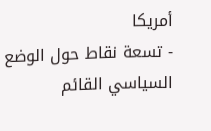أمريكا
- تسعة نقاط حول الوضع السياسي القائم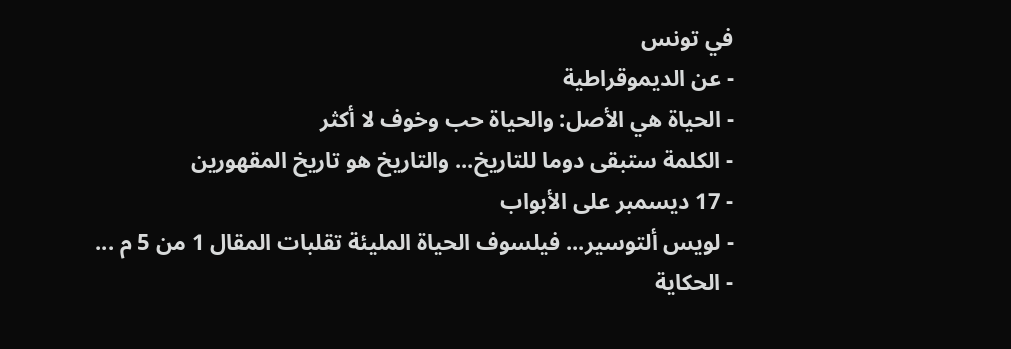في تونس
- عن الديموقراطية
- الحياة هي الأصل: والحياة حب وخوف لا أكثر
- الكلمة ستبقى دوما للتاريخ... والتاريخ هو تاريخ المقهورين
- 17 ديسمبر على الأبواب
- لويس ألتوسير... فيلسوف الحياة المليئة تقلبات المقال 1 من 5 م ...
- الحكاية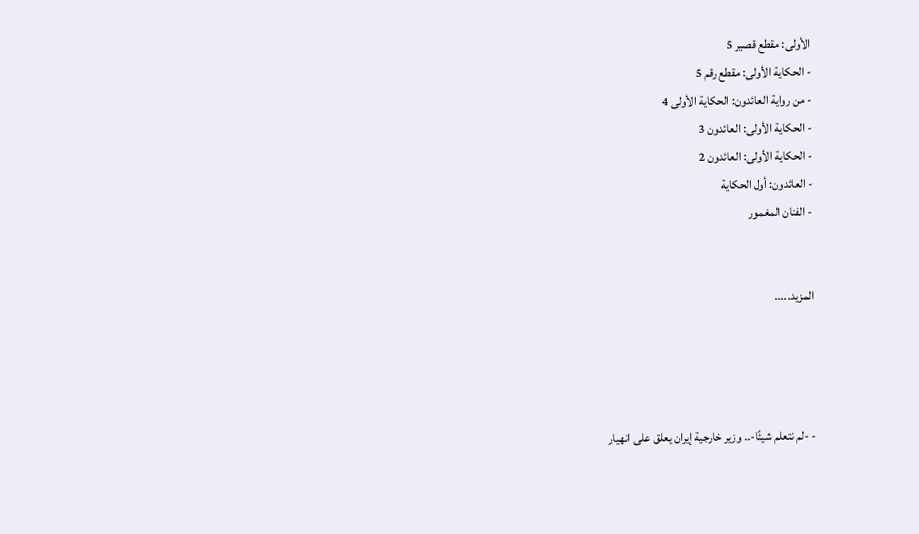الأولى: مقطع قصير 5
- الحكاية الأولى: مقطع رقم 5
- من رواية العائدون: الحكاية الأولى 4
- الحكاية الأولى: العائدون 3
- الحكاية الأولى: العائدون 2
- العائدون: أول الحكاية
- الفنان المغمور


المزيد.....




- -لم نتعلم شيئًا-.. وزير خارجية إيران يعلق على انهيار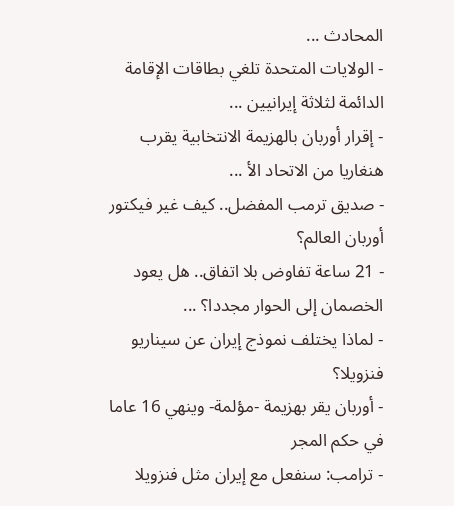المحادث ...
- الولايات المتحدة تلغي بطاقات الإقامة الدائمة لثلاثة إيرانيين ...
- إقرار أوربان بالهزيمة الانتخابية يقرب هنغاريا من الاتحاد الأ ...
- صديق ترمب المفضل.. كيف غير فيكتور أوربان العالم؟
- 21 ساعة تفاوض بلا اتفاق.. هل يعود الخصمان إلى الحوار مجددا؟ ...
- لماذا يختلف نموذج إيران عن سيناريو فنزويلا؟
- أوربان يقر بهزيمة -مؤلمة- وينهي 16 عاما في حكم المجر
- ترامب: سنفعل مع إيران مثل فنزويلا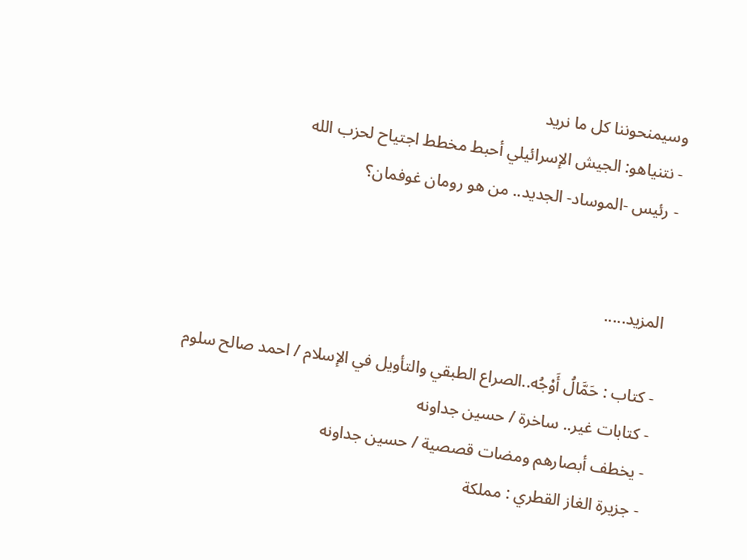وسيمنحوننا كل ما نريد
- نتنياهو: الجيش الإسرائيلي أحبط مخطط اجتياح لحزب الله
- رئيس -الموساد- الجديد.. من هو رومان غوفمان؟


المزيد.....

- كتاب : حَمَّالُ أَوْجُه..الصراع الطبقي والتأويل في الإسلام / احمد صالح سلوم
- كتابات غير.. ساخرة / حسين جداونه
- يخطف أبصارهم ومضات قصصية / حسين جداونه
- جزيرة الغاز القطري : مملكة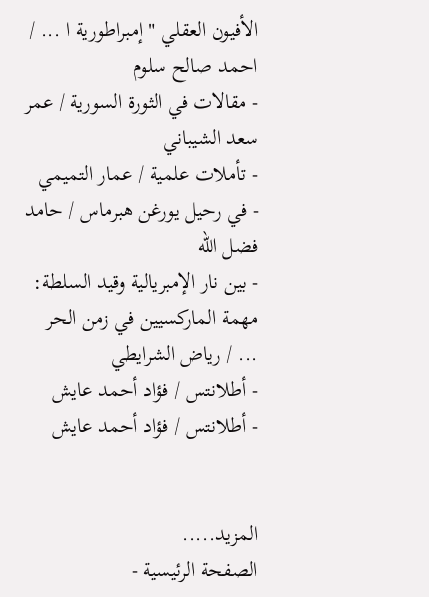الأفيون العقلي " إمبراطورية ا ... / احمد صالح سلوم
- مقالات في الثورة السورية / عمر سعد الشيباني
- تأملات علمية / عمار التميمي
- في رحيل يورغن هبرماس / حامد فضل الله
- بين نار الإمبريالية وقيد السلطة: مهمة الماركسيين في زمن الحر ... / رياض الشرايطي
- أطلانتس / فؤاد أحمد عايش
- أطلانتس / فؤاد أحمد عايش


المزيد.....
الصفحة الرئيسية -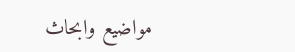مواضيع وابحاث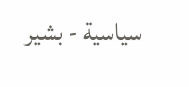سياسية - بشير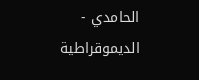الحامدي - الديموقراطية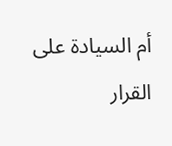أم السيادة على القرار